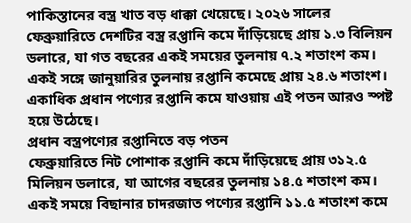পাকিস্তানের বস্ত্র খাত বড় ধাক্কা খেয়েছে। ২০২৬ সালের ফেব্রুয়ারিতে দেশটির বস্ত্র রপ্তানি কমে দাঁড়িয়েছে প্রায় ১.৩ বিলিয়ন ডলারে, যা গত বছরের একই সময়ের তুলনায় ৭.২ শতাংশ কম। একই সঙ্গে জানুয়ারির তুলনায় রপ্তানি কমেছে প্রায় ২৪.৬ শতাংশ। একাধিক প্রধান পণ্যের রপ্তানি কমে যাওয়ায় এই পতন আরও স্পষ্ট হয়ে উঠেছে।
প্রধান বস্ত্রপণ্যের রপ্তানিতে বড় পতন
ফেব্রুয়ারিতে নিট পোশাক রপ্তানি কমে দাঁড়িয়েছে প্রায় ৩১২.৫ মিলিয়ন ডলারে, যা আগের বছরের তুলনায় ১৪.৫ শতাংশ কম। একই সময়ে বিছানার চাদরজাত পণ্যের রপ্তানি ১১.৫ শতাংশ কমে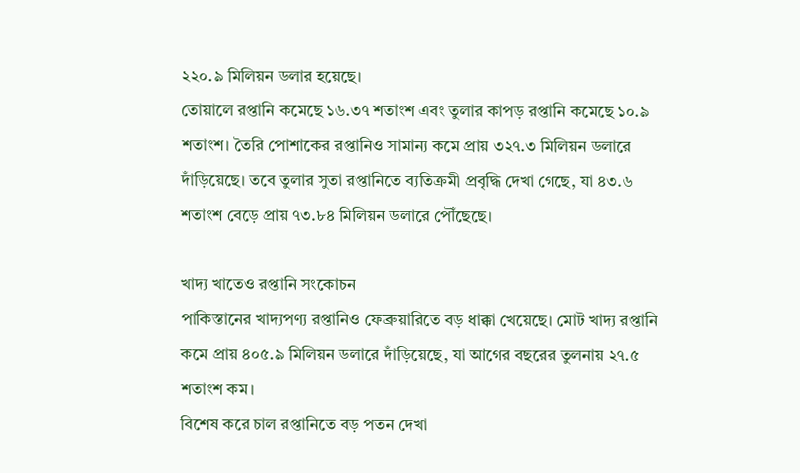২২০.৯ মিলিয়ন ডলার হয়েছে।
তোয়ালে রপ্তানি কমেছে ১৬.৩৭ শতাংশ এবং তুলার কাপড় রপ্তানি কমেছে ১০.৯ শতাংশ। তৈরি পোশাকের রপ্তানিও সামান্য কমে প্রায় ৩২৭.৩ মিলিয়ন ডলারে দাঁড়িয়েছে। তবে তুলার সুতা রপ্তানিতে ব্যতিক্রমী প্রবৃদ্ধি দেখা গেছে, যা ৪৩.৬ শতাংশ বেড়ে প্রায় ৭৩.৮৪ মিলিয়ন ডলারে পৌঁছেছে।

খাদ্য খাতেও রপ্তানি সংকোচন
পাকিস্তানের খাদ্যপণ্য রপ্তানিও ফেব্রুয়ারিতে বড় ধাক্কা খেয়েছে। মোট খাদ্য রপ্তানি কমে প্রায় ৪০৫.৯ মিলিয়ন ডলারে দাঁড়িয়েছে, যা আগের বছরের তুলনায় ২৭.৫ শতাংশ কম।
বিশেষ করে চাল রপ্তানিতে বড় পতন দেখা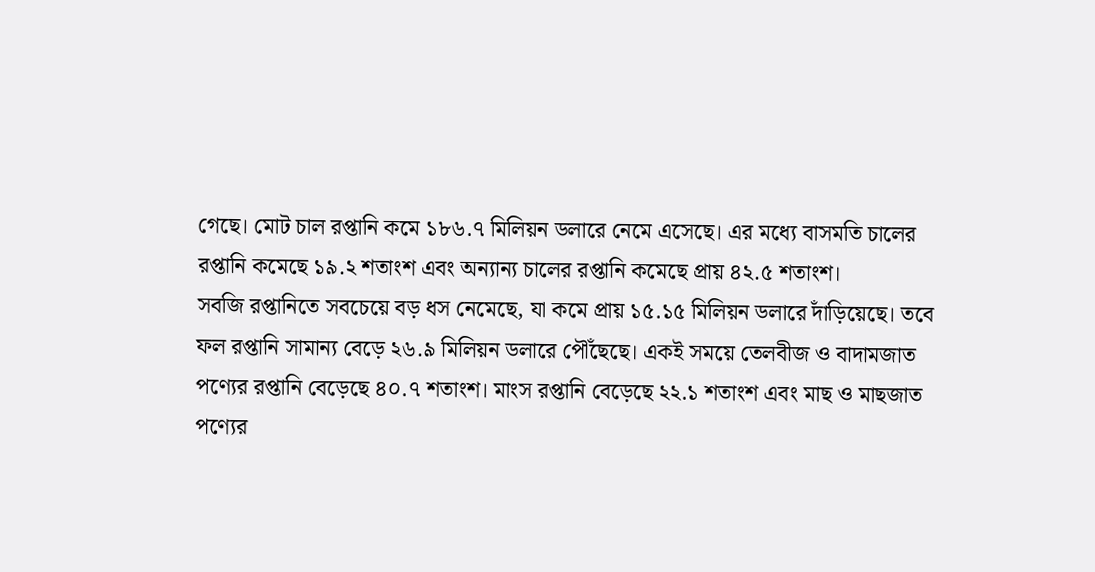গেছে। মোট চাল রপ্তানি কমে ১৮৬.৭ মিলিয়ন ডলারে নেমে এসেছে। এর মধ্যে বাসমতি চালের রপ্তানি কমেছে ১৯.২ শতাংশ এবং অন্যান্য চালের রপ্তানি কমেছে প্রায় ৪২.৫ শতাংশ।
সবজি রপ্তানিতে সবচেয়ে বড় ধস নেমেছে, যা কমে প্রায় ১৫.১৫ মিলিয়ন ডলারে দাঁড়িয়েছে। তবে ফল রপ্তানি সামান্য বেড়ে ২৬.৯ মিলিয়ন ডলারে পৌঁছেছে। একই সময়ে তেলবীজ ও বাদামজাত পণ্যের রপ্তানি বেড়েছে ৪০.৭ শতাংশ। মাংস রপ্তানি বেড়েছে ২২.১ শতাংশ এবং মাছ ও মাছজাত পণ্যের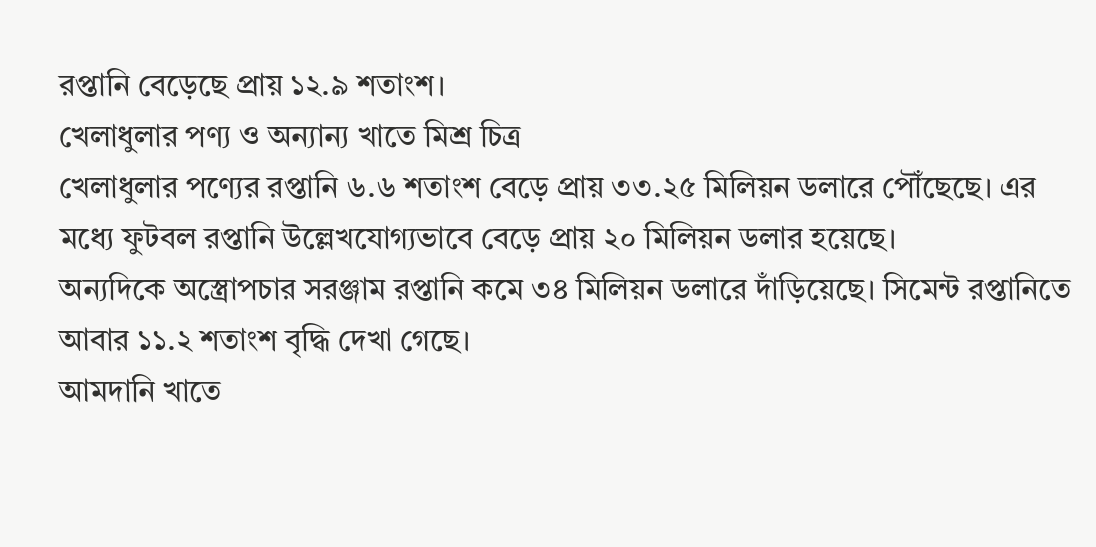রপ্তানি বেড়েছে প্রায় ১২.৯ শতাংশ।
খেলাধুলার পণ্য ও অন্যান্য খাতে মিশ্র চিত্র
খেলাধুলার পণ্যের রপ্তানি ৬.৬ শতাংশ বেড়ে প্রায় ৩৩.২৫ মিলিয়ন ডলারে পৌঁছেছে। এর মধ্যে ফুটবল রপ্তানি উল্লেখযোগ্যভাবে বেড়ে প্রায় ২০ মিলিয়ন ডলার হয়েছে।
অন্যদিকে অস্ত্রোপচার সরঞ্জাম রপ্তানি কমে ৩৪ মিলিয়ন ডলারে দাঁড়িয়েছে। সিমেন্ট রপ্তানিতে আবার ১১.২ শতাংশ বৃদ্ধি দেখা গেছে।
আমদানি খাতে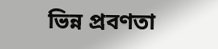ভিন্ন প্রবণতা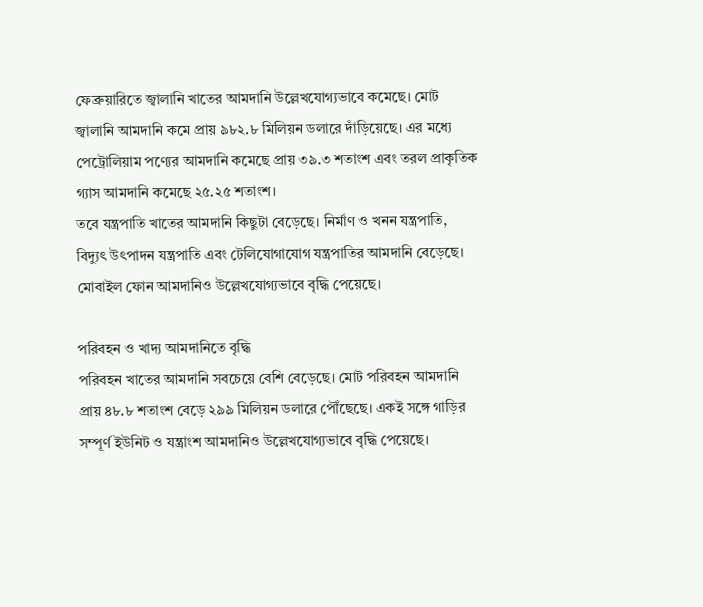ফেব্রুয়ারিতে জ্বালানি খাতের আমদানি উল্লেখযোগ্যভাবে কমেছে। মোট জ্বালানি আমদানি কমে প্রায় ৯৮২.৮ মিলিয়ন ডলারে দাঁড়িয়েছে। এর মধ্যে পেট্রোলিয়াম পণ্যের আমদানি কমেছে প্রায় ৩৯.৩ শতাংশ এবং তরল প্রাকৃতিক গ্যাস আমদানি কমেছে ২৫.২৫ শতাংশ।
তবে যন্ত্রপাতি খাতের আমদানি কিছুটা বেড়েছে। নির্মাণ ও খনন যন্ত্রপাতি, বিদ্যুৎ উৎপাদন যন্ত্রপাতি এবং টেলিযোগাযোগ যন্ত্রপাতির আমদানি বেড়েছে। মোবাইল ফোন আমদানিও উল্লেখযোগ্যভাবে বৃদ্ধি পেয়েছে।

পরিবহন ও খাদ্য আমদানিতে বৃদ্ধি
পরিবহন খাতের আমদানি সবচেয়ে বেশি বেড়েছে। মোট পরিবহন আমদানি প্রায় ৪৮.৮ শতাংশ বেড়ে ২৯৯ মিলিয়ন ডলারে পৌঁছেছে। একই সঙ্গে গাড়ির সম্পূর্ণ ইউনিট ও যন্ত্রাংশ আমদানিও উল্লেখযোগ্যভাবে বৃদ্ধি পেয়েছে।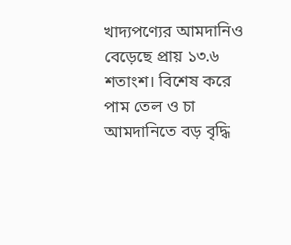খাদ্যপণ্যের আমদানিও বেড়েছে প্রায় ১৩.৬ শতাংশ। বিশেষ করে পাম তেল ও চা আমদানিতে বড় বৃদ্ধি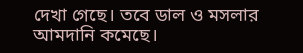দেখা গেছে। তবে ডাল ও মসলার আমদানি কমেছে।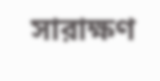সারাক্ষণ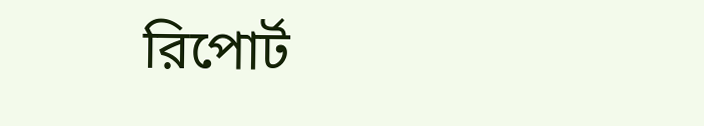রিপোর্ট